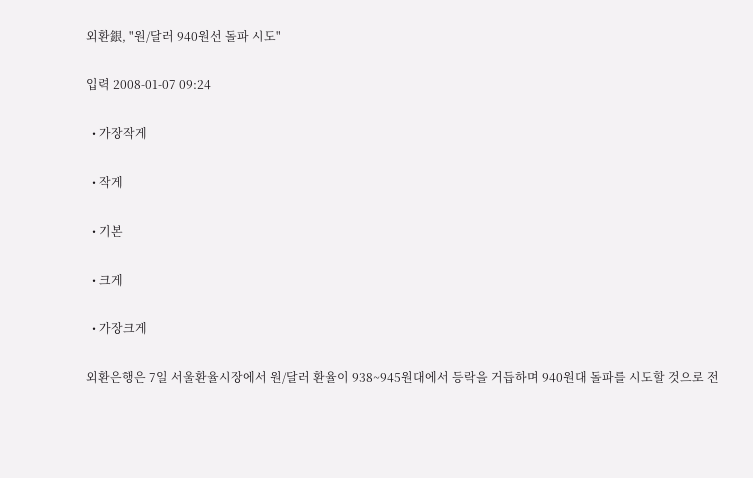외환銀, "원/달러 940원선 돌파 시도"

입력 2008-01-07 09:24

  • 가장작게

  • 작게

  • 기본

  • 크게

  • 가장크게

외환은행은 7일 서울환율시장에서 원/달러 환율이 938~945원대에서 등락을 거듭하며 940원대 돌파를 시도할 것으로 전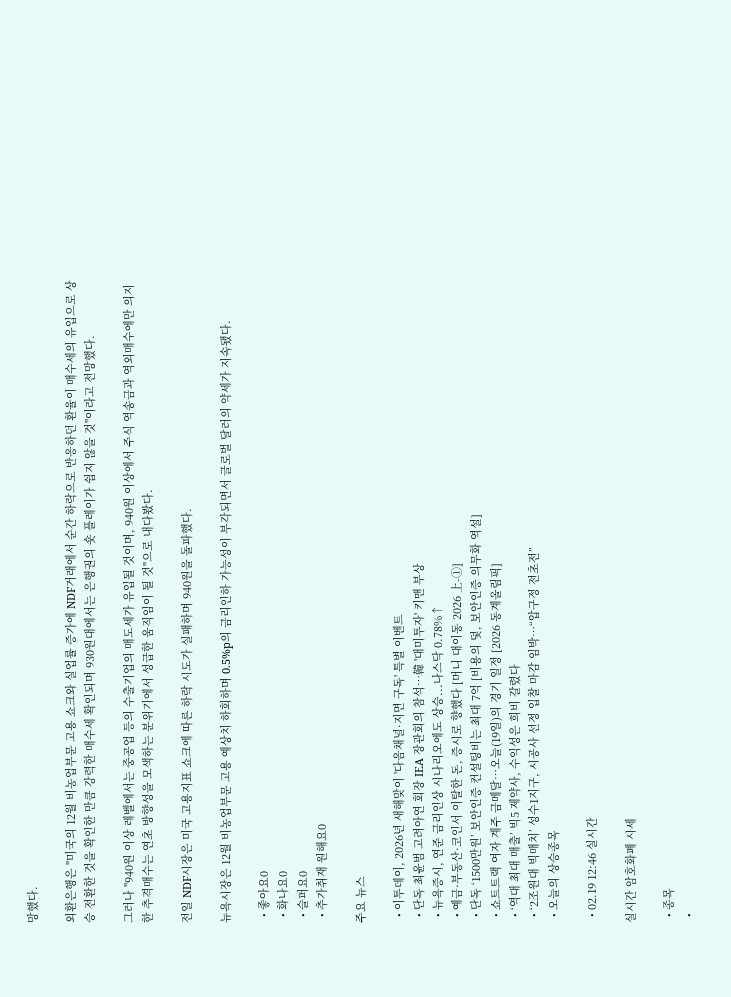망했다.

외환은행은 "미국의 12월 비농업부문 고용 쇼크와 실업률 증가에 NDF거래에서 순간 하락으로 반응하던 환율이 매수세의 유입으로 상승 전환한 것을 확인한 만큼 강력한 매수세 확인되며 930원대에서는 은행권의 숏 플레이가 쉽지 않을 것"이라고 전망했다.

그러나 "940원 이상 레벨에서는 중공업 등의 수출기업의 매도세가 유입될 것이며, 940원 이상에서 주식 역송금과 역외매수에만 의지한 추격매수는 연초 방향성을 모색하는 분위기에서 성급한 움직임이 될 것"으로 내다봤다.

전일 NDF시장은 미국 고용지표 쇼크에 따른 하락 시도가 실패하며 940원을 돌파했다.

뉴욕시장은 12월 비농업부문 고용 예상치 하회하며 0.5%p의 금리인하 가능성이 부각되면서 글로벌 달러의 약세가 지속됐다.

  • 좋아요0
  • 화나요0
  • 슬퍼요0
  • 추가취재 원해요0

주요 뉴스

  • 이투데이, 2026년 새해맞이 '다음채널·지면 구독' 특별 이벤트
  • 단독 최윤범 고려아연 회장 IEA 장관회의 참석…韓 '대미투자' 키맨 부상
  • 뉴욕증시, 연준 금리인상 시나리오에도 상승...나스닥 0.78%↑
  • 예금·부동산·코인서 이탈한 돈, 증시로 향했다 [머니 대이동 2026 上-①]
  • 단독 ‘1500만원’ 보안인증 컨설팅비는 최대 7억 [비용의 덫, 보안인증 의무화 역설]
  • 쇼트트랙 여자 계주 금메달…오늘(19일)의 경기 일정 [2026 동계올림픽]
  • ‘역대 최대 매출’ 빅5 제약사, 수익성은 희비 갈렸다
  • ‘2조원대 빅매치’ 성수1지구, 시공사 선정 입찰 마감 임박…“압구정 전초전”
  • 오늘의 상승종목

  • 02.19 12:46 실시간

실시간 암호화폐 시세

  • 종목
  •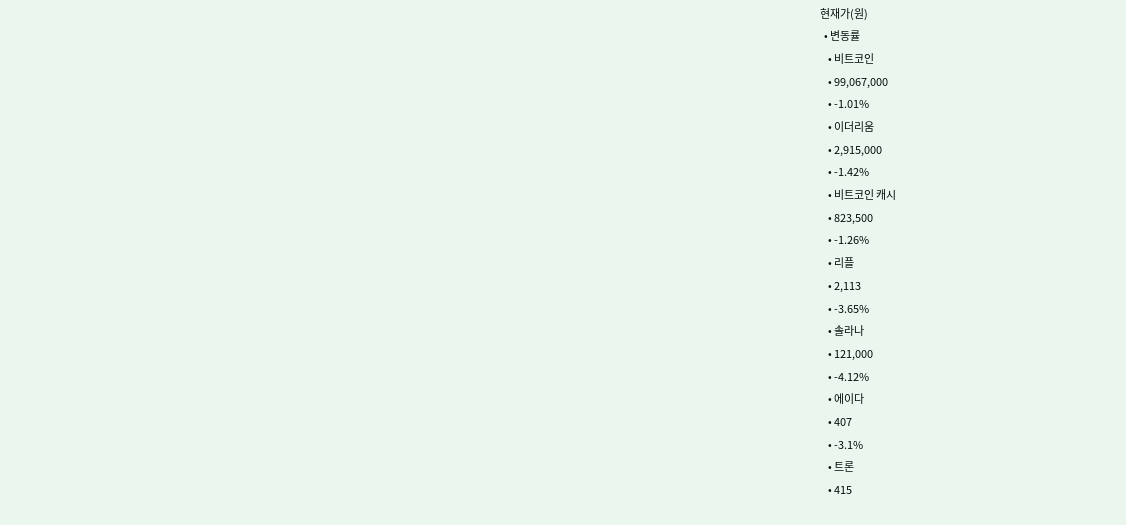현재가(원)
  • 변동률
    • 비트코인
    • 99,067,000
    • -1.01%
    • 이더리움
    • 2,915,000
    • -1.42%
    • 비트코인 캐시
    • 823,500
    • -1.26%
    • 리플
    • 2,113
    • -3.65%
    • 솔라나
    • 121,000
    • -4.12%
    • 에이다
    • 407
    • -3.1%
    • 트론
    • 415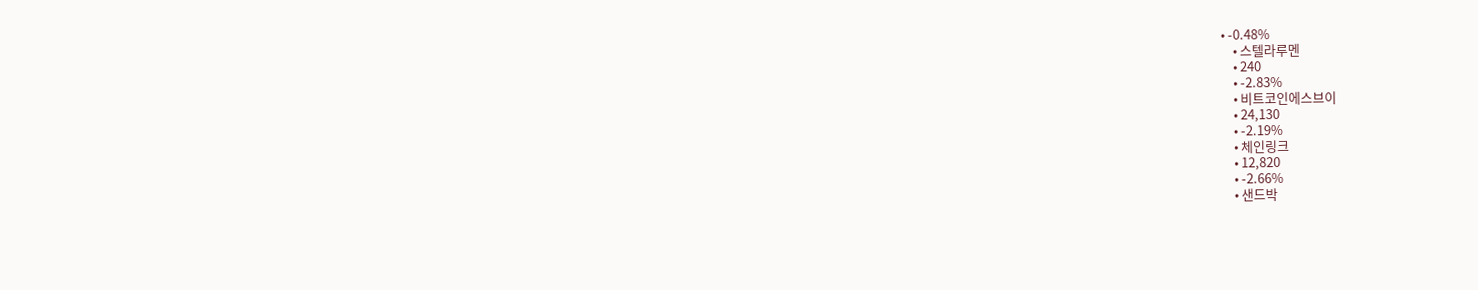• -0.48%
    • 스텔라루멘
    • 240
    • -2.83%
    • 비트코인에스브이
    • 24,130
    • -2.19%
    • 체인링크
    • 12,820
    • -2.66%
    • 샌드박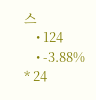스
    • 124
    • -3.88%
* 24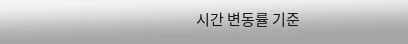시간 변동률 기준